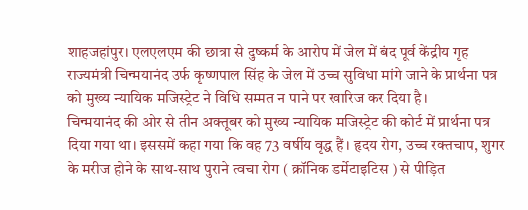शाहजहांपुर। एलएलएम की छात्रा से दुष्कर्म के आरोप में जेल में बंद पूर्व केंद्रीय गृह राज्यमंत्री चिन्मयानंद उर्फ कृष्णपाल सिंह के जेल में उच्च सुविधा मांगे जाने के प्रार्थना पत्र को मुख्य न्यायिक मजिस्ट्रेट ने विधि सम्मत न पाने पर खारिज कर दिया है।
चिन्मयानंद की ओर से तीन अक्तूबर को मुख्य न्यायिक मजिस्ट्रेट की कोर्ट में प्रार्थना पत्र दिया गया था। इससमें कहा गया कि वह 73 वर्षीय वृद्ध हैं। हृदय रोग, उच्च रक्तचाप, शुगर के मरीज होने के साथ-साथ पुराने त्वचा रोग ( क्रॉनिक डर्मेटाइटिस ) से पीड़ित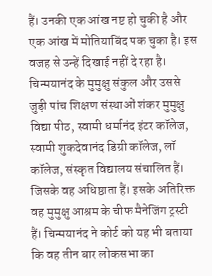हैं। उनकी एक आंख नष्ट हो चुकी है और एक आंख में मोतियाबिंद पक चुका है। इस वजह से उन्हें दिखाई नहीं दे रहा है। चिन्मयानंद के मुमुक्षु संकुल और उससे जुड़ी पांच शिक्षण संस्थाओं शंकर मुमुक्षु विद्या पीठ, स्वामी धर्मानंद इंटर कॉलेज, स्वामी शुकदेवानंद डिग्री कॉलेज, लॉ कॉलेज, संस्कृत विद्यालय संचालित हैं। जिसके वह अधिष्ठाता हैं। इसके अतिरिक्त वह मुमुक्षु आश्रम के चीफ मैनेजिंग ट्रस्टी हैं। चिन्मयानंद ने कोर्ट को यह भी बताया कि वह तीन बार लोकसभा का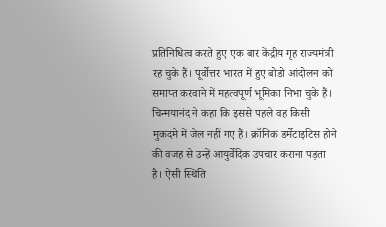प्रतिनिधित्व करते हुए एक बार केंद्रीय गृह राज्यमंत्री रह चुके हैं। पूर्वोत्तर भारत में हुए बोडो आंदोलन को समाप्त करवाने में महत्वपूर्ण भूमिका निभा चुके हैं। चिन्मयानंद ने कहा कि इससे पहले वह किसी मुकदमे में जेल नहीं गए हैं। क्रॉनिक डर्मेटाइटिस होने की वजह से उन्हें आयुर्वेदिक उपचार कराना पड़ता है। ऐसी स्थिति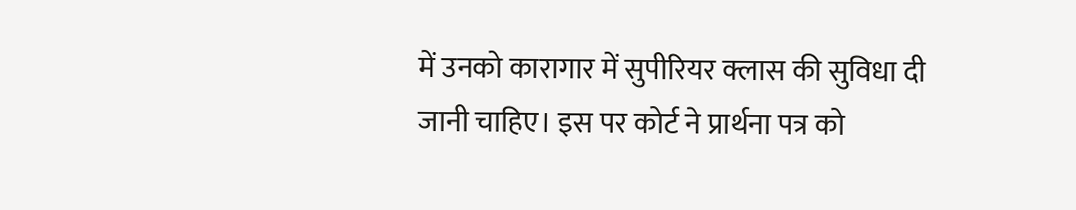में उनको कारागार में सुपीरियर क्लास की सुविधा दी जानी चाहिए। इस पर कोर्ट ने प्रार्थना पत्र को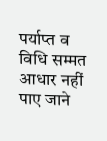पर्याप्त व विधि सम्मत आधार नहीं पाए जाने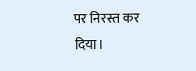पर निरस्त कर दिया।